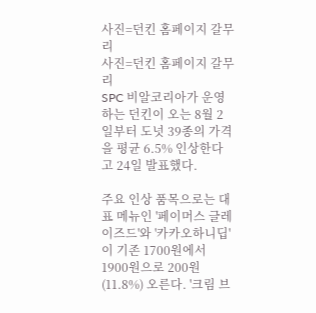사진=던킨 홈페이지 갈무리
사진=던킨 홈페이지 갈무리
SPC 비알코리아가 운영하는 던킨이 오는 8월 2일부터 도넛 39종의 가격을 평균 6.5% 인상한다고 24일 발표했다.

주요 인상 품목으로는 대표 메뉴인 '페이머스 글레이즈드'와 '카카오하니딥'이 기존 1700원에서 1900원으로 200원(11.8%) 오른다. '크림 브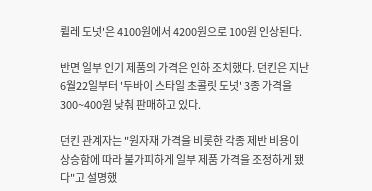륄레 도넛'은 4100원에서 4200원으로 100원 인상된다.

반면 일부 인기 제품의 가격은 인하 조치했다. 던킨은 지난 6월22일부터 '두바이 스타일 초콜릿 도넛' 3종 가격을 300~400원 낮춰 판매하고 있다.

던킨 관계자는 "원자재 가격을 비롯한 각종 제반 비용이 상승함에 따라 불가피하게 일부 제품 가격을 조정하게 됐다"고 설명했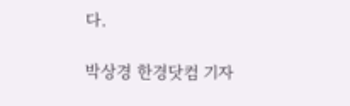다.

박상경 한경닷컴 기자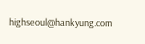highseoul@hankyung.com